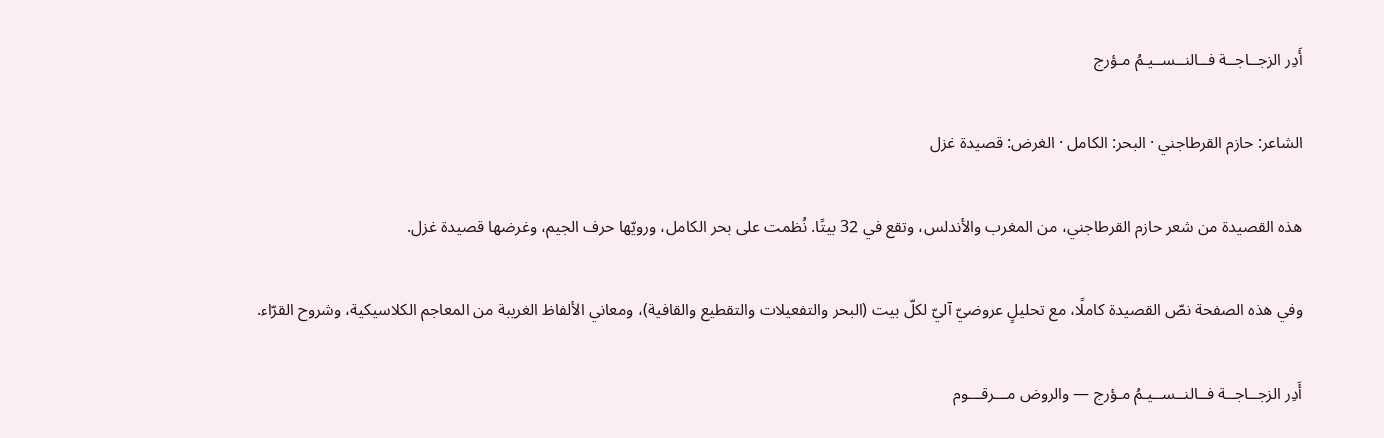أَدِر الزجــاجــة فــالنــســيـمُ مـؤرج

الشاعر: حازم القرطاجني · البحر: الكامل · الغرض: قصيدة غزل

هذه القصيدة من شعر حازم القرطاجني، من المغرب والأندلس، وتقع في 32 بيتًا. نُظمت على بحر الكامل، ورويّها حرف الجيم، وغرضها قصيدة غزل.

وفي هذه الصفحة نصّ القصيدة كاملًا، مع تحليلٍ عروضيّ آليّ لكلّ بيت (البحر والتفعيلات والتقطيع والقافية)، ومعاني الألفاظ الغريبة من المعاجم الكلاسيكية، وشروح القرّاء.

أَدِر الزجــاجــة فــالنــســيـمُ مـؤرج — والروض مـــرقـــوم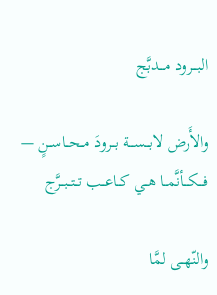البـــرود مـــدبَّج

والأَرض لابـــســـة بــرودَ مــحــاســنٍ — فـــكـــأنَّمــا هــي كــاعــب تــتــبــرَّج

والنّهــى لمَّا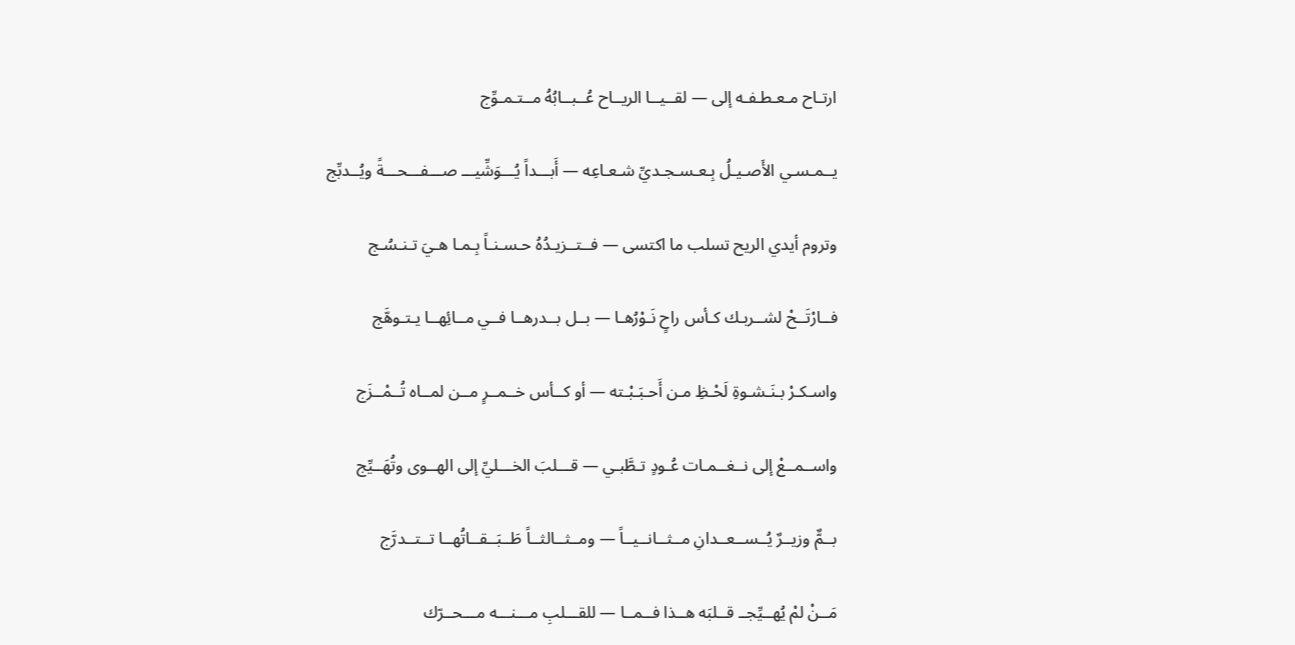ارتـاح مـعـطـفـه إلى — لقــيــا الريــاح عُــبــابُهُ مــتـمـوِّج

يــمـسـي الأَصـيـلُ بِـعـسـجـديِّ شـعـاعِه — أَبـــداً يُـــوَشِّيـــ صـــفـــحـــةً ويُــدبِّج

وتروم أيدي الريح تسلب ما اكتسى — فــتــزيـدُهُ حـسـنـاً بِـمـا هـيَ تـنـسُـج

فــارْتَــحْ لشــربـك كـأس راحٍ نَـوْرُهـا — بــل بــدرهــا فــي مــائِهــا يـتـوهَّج

واسـكـرْ بـنَـشـوةِ لَحْـظِ مـن أَحـبَـبْـته — أو كــأس خــمــرٍ مــن لمــاه تُــمْــزَج

واســمــعْ إلى نــغــمـات عُـودٍ تـطَّبـي — قـــلبَ الخـــليِّ إلى الهــوى وتُهَــيِّج

بــمٌّ وزيــرٌ يُــســعــدانِ مــثــانــيــاً — ومــثــالثــاً طَــبَــقــاتُهــا تــتــدرَّج

مَــنْ لمْ يُهــيِّجــ قــلبَه هــذا فــمــا — للقـــلبِ مـــنـــه مـــحــرّك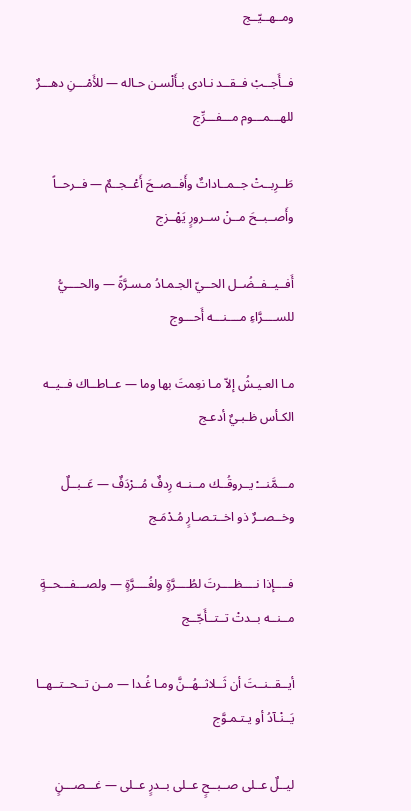ومــهــيّــج

فــأَجــبْ فــقــد نـادى بـأَلْسـن حـاله — للأَمْـــنِ دهـــرٌ للهـــمـــوم مـــفـــرِّج

طَــرِبــتْ جــمــاداتٌ وأَفــصــحَ أَعْــجــمٌ — فــرحــاً وأَصــبــحَ مــنْ ســرورٍ يَهْــزج

أَفــيــفــضُــل الحــيّ الجـمـادُ مـسـرَّةً — والحــــيُّ للســــرَّاءِ مــــنـــه أَحـــوج

مـا العـيـشُ إلاّ مـا نعِمتَ بها وما — عــاطــاك فــيــه الكـأس ظـبـيٌ أدعـج

مـــمَّنـــْ يــروقُــك مــنــه رِدفٌ مُــرْدَفٌ — عَــبــلٌ وخــصــرٌ ذو اخــتـصـارٍ مُـدْمَـج

فــــإذا نــــظــــرتَ لطُــــرَّةٍ ولغُــــرَّةٍ — ولصـــفـــحــةٍ مــنــه بــدتْ تــتــأَجّــج

أيــقــنــتَ أن ثَــلاثــهُــنَّ ومـا غُـدا — مــن تــحــتــهــا يَــنْـآدُ أو يـتـمـوَّج

ليــلٌ عــلى صــبــحٍ عــلى بــدرٍ عــلى — غـــصـــنٍ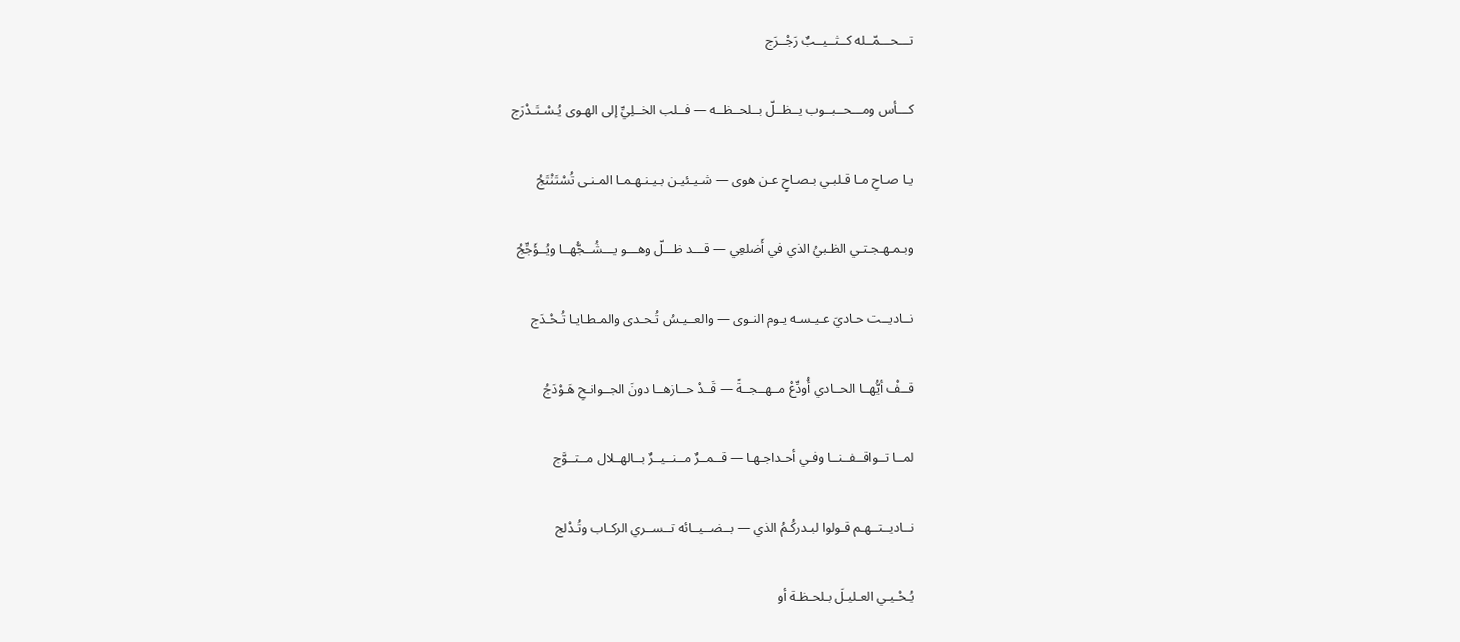تـــحـــمّــله كــثــيــبٌ رَجْــرَج

كـــأس ومـــحــبــوب يــظــلّ بــلحــظــه — فــلب الخــلِيِّ إلى الهـوى يُـسْـتَـدْرَج

يـا صـاحِ مـا قـلبـي بـصـاحٍ عـن هوى — شـيـئيـن بـيـنـهـمـا المـنـى تُسْتَنْتَجُ

وبـمـهـجـتـي الظـبيُ الذي في أَضلعِي — قـــد ظـــلّ وهـــو يـــشُــجُّهــا ويُــؤَجِّجُ

نــاديــت حـاديَ عـيـسـه يـوم النـوى — والعــيـسُ تُـحـدى والمـطـايـا تُـحْـدَج

قــفْ أيُّهــا الحــادي أُودِّعْ مــهــجــةً — قَــدْ حــازهــا دونَ الجــوانـحِ هَـوْدَجُ

لمــا تــواقــفــنــا وفـي أحـداجـهـا — قــمــرٌ مــنــيــرٌ بــالهــلال مــتــوَّج

نــاديــتــهـم قـولوا لبـدركُـمُ الذي — بــضــيــائه تــســري الركـاب وتُـدْلج

يُـحْـيـي العـليـلَ بـلحـظـة أو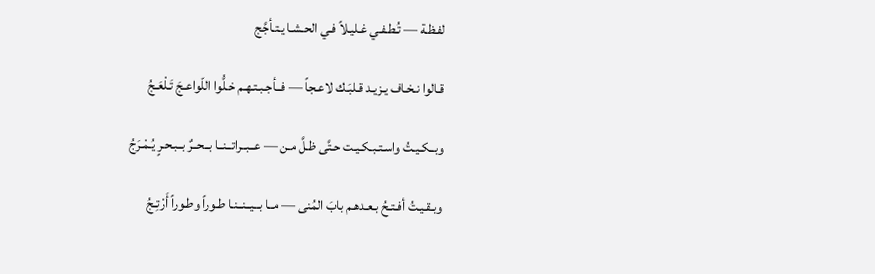لفـظـة — تُـطـفـي غـليـلاً فـي الحـشـا يـتـأجَّج

قـالوا نـخـاف يـزيـد قـلبَـك لاعـجاً — فــأجـبـتـهـم خـلُّوا اللّواعـجَ تَـلْعَـجُ

وبــكـيـتُ واسـتـبـكـيـت حـتَّى ظـلَّ مـن — عــبــراتــنــا بــحــرٌ بــبـحـرٍ يُـمْـرَجُ

وبـقـيـتُ أفـتـحُ بـعـدهـم بابَ المُنى — مــا بــيــنــنـا طـوراً وطـوراً أَرْتِـجُ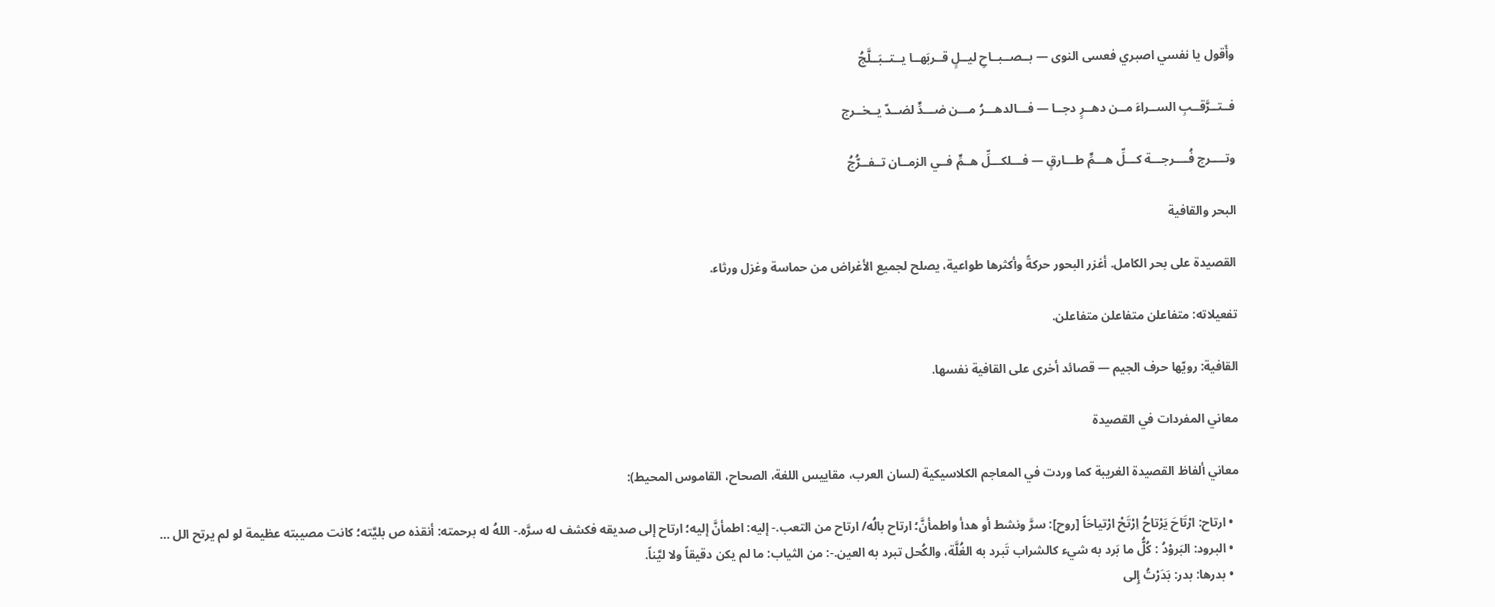وأَقول يا نفسي اصبري فعسى النوى — بــصــبــاحِ ليــلٍ قــربَهــا يــتــبَــلَّجُ

فــتــرَّقــبِ الســراءَ مــن دهــرٍ دجــا — فـــالدهـــرُ مـــن ضـــدٍّ لضــدّ يــخــرج

وتــــرج فُــــرجـــة كـــلِّ هـــمٍّ طـــارقٍ — فـــلكـــلِّ هــمٍّ فــي الزمــان تــفــرُّجُ

البحر والقافية

القصيدة على بحر الكامل. أغزر البحور حركةً وأكثرها طواعية، يصلح لجميع الأغراض من حماسة وغزل ورثاء.

تفعيلاته: متفاعلن متفاعلن متفاعلن.

القافية: رويّها حرف الجيم — قصائد أخرى على القافية نفسها.

معاني المفردات في القصيدة

معاني ألفاظ القصيدة الغريبة كما وردت في المعاجم الكلاسيكية (لسان العرب، مقاييس اللغة، الصحاح، القاموس المحيط):

  • ارتاح: ارْتَاحَ يَرْتاحُ اِرْتَحْ ارْتياحَاً [روح]: سرَّ ونشط أو هدأ واطمأنَّ؛ ارتاح بالُه/ ارتاح من التعب.- إليه: اطمأنَّ إليه؛ ارتاح إلى صديقه فكشف له سرَّه.- اللهُ له برحمته: أنقذه ص بليَّته؛ كانت مصيبته عظيمة لو لم يرتح الل …
  • البرود: البَروْدُ : كُلُّ ما بَرد به شيء كالشراب تَبرد به الغُلَّة، والكُحل تبرد به العين.-: من الثياب: ما لم يكن دقيقاً ولا ليَّناً.
  • بدرها: بدر: بَدَرْتُ إِلى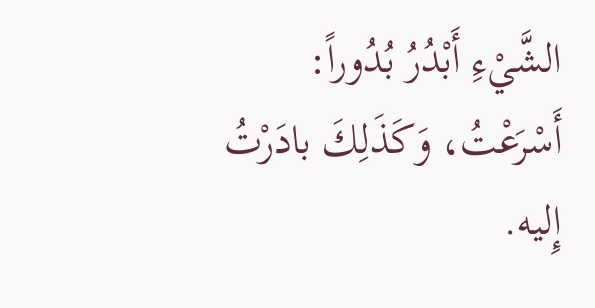الشَّيْءِ أَبْدُرُ بُدُوراً: أَسْرَعْتُ، وَكَذَلِكَ بادَرْتُ إِليه.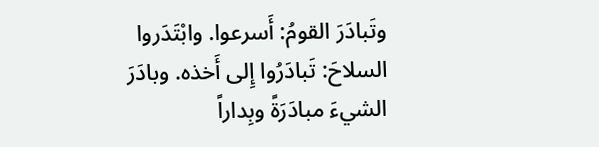وتَبادَرَ القومُ: أَسرعوا. وابْتَدَروا السلاحَ: تَبادَرُوا إِلى أَخذه. وبادَرَ الشيءَ مبادَرَةً وبِداراً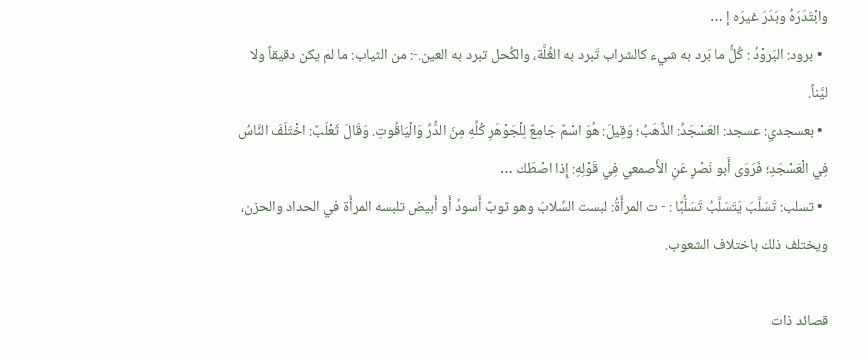وابْتَدَرَهُ وبَدَرَ غيرَه إ …
  • برود: البَروْدُ : كُلُّ ما بَرد به شيء كالشراب تَبرد به الغُلَّة، والكُحل تبرد به العين.-: من الثياب: ما لم يكن دقيقاً ولا ليَّناً.
  • بعسجدي: عسجد: العَسْجَدُ: الذَّهَبُ؛ وَقِيلَ: هُوَ اسْمٌ جَامِعٌ لِلْجَوْهَرِ كُلِّهِ مِنَ الدُّرِّ وَالْيَاقُوتِ. وَقَالَ ثَعْلَبٌ: اخْتَلَفَ النَّاسُ فِي الْعَسْجَدِ؛ فَرَوَى أَبو نَصْرٍ عَنِ الأَصمعي فِي قَوْلِهِ: إِذا اصْطَك …
  • تسلب: تَسَلَّبَ يَتَسَلَّبُ تَسَلُّبًا : - ت المرأَةُ: لبست السِّلابَ وهو ثوبٌ أَسودُ أَو أَبيض تلبسه المرأَة في الحداد والحزن، ويختلف ذلك باختلاف الشعوب.

قصائد ذات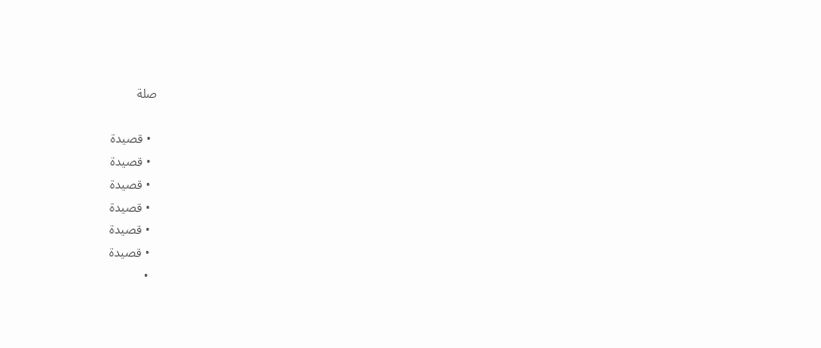صلة

  • قصيدة
  • قصيدة
  • قصيدة
  • قصيدة
  • قصيدة
  • قصيدة
  •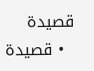قصيدة
  • قصيدة